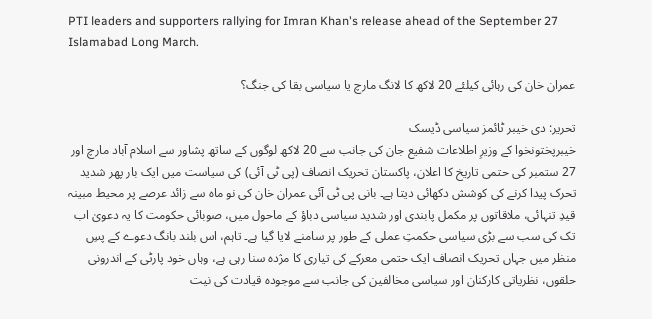PTI leaders and supporters rallying for Imran Khan's release ahead of the September 27 Islamabad Long March.

عمران خان کی رہائی کیلئے 20 لاکھ کا لانگ مارچ یا سیاسی بقا کی جنگ؟

تحریر: دی خیبر ٹائمز سیاسی ڈیسک
خیبرپختونخوا کے وزیرِ اطلاعات شفیع جان کی جانب سے 20 لاکھ لوگوں کے ساتھ پشاور سے اسلام آباد مارچ اور 27 ستمبر کی حتمی تاریخ کا اعلان، پاکستان تحریک انصاف (پی ٹی آئی) کی سیاست میں ایک بار پھر شدید تحرک پیدا کرنے کی کوشش دکھائی دیتا ہے۔ بانی پی ٹی آئی عمران خان کی نو ماہ سے زائد عرصے پر محیط مبینہ قیدِ تنہائی، ملاقاتوں پر مکمل پابندی اور شدید سیاسی دباؤ کے ماحول میں، صوبائی حکومت کا یہ دعویٰ اب تک کی سب سے بڑی سیاسی حکمتِ عملی کے طور پر سامنے لایا گیا ہے۔ تاہم، اس بلند بانگ دعوے کے پسِ منظر میں جہاں تحریک انصاف ایک حتمی معرکے کی تیاری کا مژدہ سنا رہی ہے، وہاں خود پارٹی کے اندرونی حلقوں، نظریاتی کارکنان اور سیاسی مخالفین کی جانب سے موجودہ قیادت کی نیت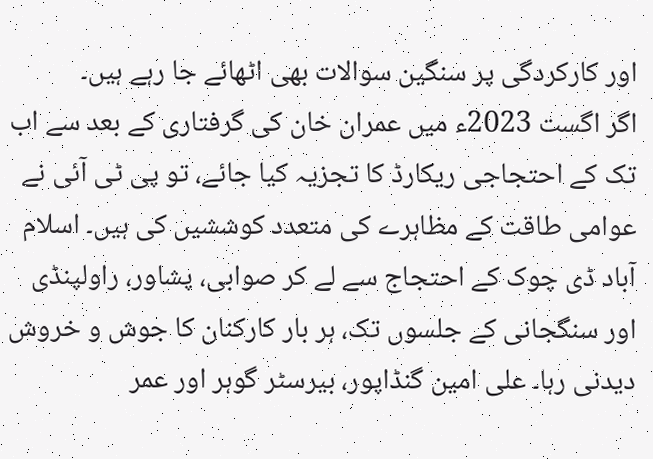اور کارکردگی پر سنگین سوالات بھی اٹھائے جا رہے ہیں۔
اگر اگست 2023ء میں عمران خان کی گرفتاری کے بعد سے اب تک کے احتجاجی ریکارڈ کا تجزیہ کیا جائے، تو پی ٹی آئی نے عوامی طاقت کے مظاہرے کی متعدد کوششیں کی ہیں۔ اسلام آباد ڈی چوک کے احتجاج سے لے کر صوابی، پشاور، راولپنڈی اور سنگجانی کے جلسوں تک، ہر بار کارکنان کا جوش و خروش دیدنی رہا۔ علی امین گنڈاپور، بیرسٹر گوہر اور عمر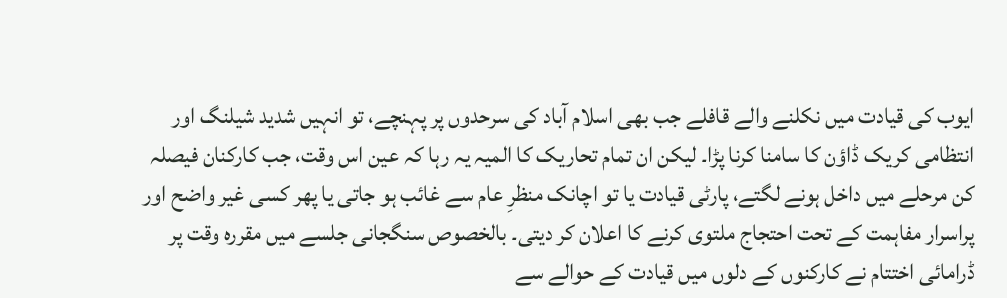ایوب کی قیادت میں نکلنے والے قافلے جب بھی اسلام آباد کی سرحدوں پر پہنچے، تو انہیں شدید شیلنگ اور انتظامی کریک ڈاؤن کا سامنا کرنا پڑا۔ لیکن ان تمام تحاریک کا المیہ یہ رہا کہ عین اس وقت، جب کارکنان فیصلہ کن مرحلے میں داخل ہونے لگتے، پارٹی قیادت یا تو اچانک منظرِ عام سے غائب ہو جاتی یا پھر کسی غیر واضح اور پراسرار مفاہمت کے تحت احتجاج ملتوی کرنے کا اعلان کر دیتی۔ بالخصوص سنگجانی جلسے میں مقررہ وقت پر ڈرامائی اختتام نے کارکنوں کے دلوں میں قیادت کے حوالے سے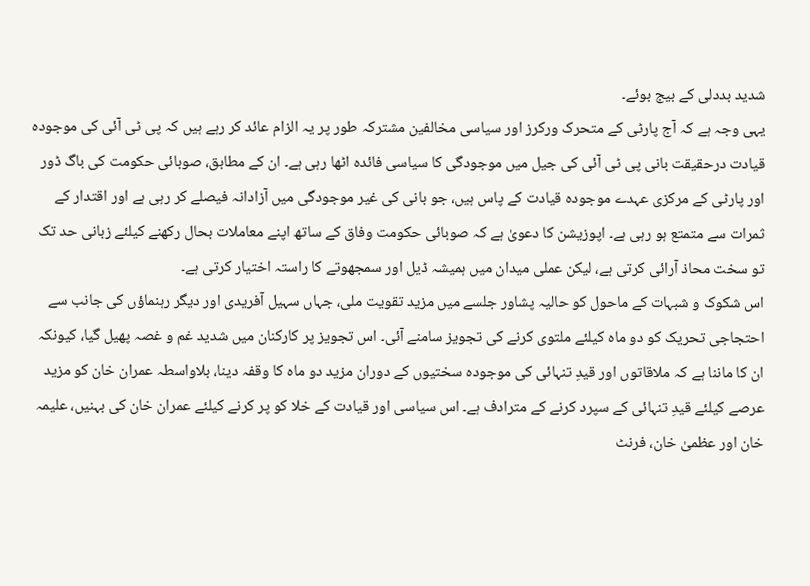شدید بددلی کے بیج بوئے۔
یہی وجہ ہے کہ آج پارٹی کے متحرک ورکرز اور سیاسی مخالفین مشترکہ طور پر یہ الزام عائد کر رہے ہیں کہ پی ٹی آئی کی موجودہ قیادت درحقیقت بانی پی ٹی آئی کی جیل میں موجودگی کا سیاسی فائدہ اٹھا رہی ہے۔ ان کے مطابق، صوبائی حکومت کی باگ ڈور اور پارٹی کے مرکزی عہدے موجودہ قیادت کے پاس ہیں، جو بانی کی غیر موجودگی میں آزادانہ فیصلے کر رہی ہے اور اقتدار کے ثمرات سے متمتع ہو رہی ہے۔ اپوزیشن کا دعویٰ ہے کہ صوبائی حکومت وفاق کے ساتھ اپنے معاملات بحال رکھنے کیلئے زبانی حد تک تو سخت محاذ آرائی کرتی ہے، لیکن عملی میدان میں ہمیشہ ڈیل اور سمجھوتے کا راستہ اختیار کرتی ہے۔
اس شکوک و شبہات کے ماحول کو حالیہ پشاور جلسے میں مزید تقویت ملی، جہاں سہیل آفریدی اور دیگر رہنماؤں کی جانب سے احتجاجی تحریک کو دو ماہ کیلئے ملتوی کرنے کی تجویز سامنے آئی۔ اس تجویز پر کارکنان میں شدید غم و غصہ پھیل گیا، کیونکہ ان کا ماننا ہے کہ ملاقاتوں اور قیدِ تنہائی کی موجودہ سختیوں کے دوران مزید دو ماہ کا وقفہ دینا، بلاواسطہ عمران خان کو مزید عرصے کیلئے قیدِ تنہائی کے سپرد کرنے کے مترادف ہے۔ اس سیاسی اور قیادت کے خلا کو پر کرنے کیلئے عمران خان کی بہنیں، علیمہ خان اور عظمیٰ خان، فرنٹ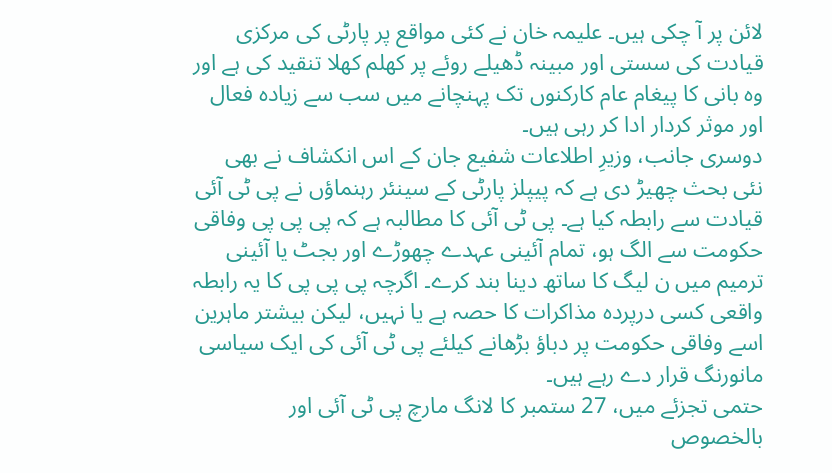لائن پر آ چکی ہیں۔ علیمہ خان نے کئی مواقع پر پارٹی کی مرکزی قیادت کی سستی اور مبینہ ڈھیلے روئے پر کھلم کھلا تنقید کی ہے اور وہ بانی کا پیغام عام کارکنوں تک پہنچانے میں سب سے زیادہ فعال اور موثر کردار ادا کر رہی ہیں۔
دوسری جانب، وزیرِ اطلاعات شفیع جان کے اس انکشاف نے بھی نئی بحث چھیڑ دی ہے کہ پیپلز پارٹی کے سینئر رہنماؤں نے پی ٹی آئی قیادت سے رابطہ کیا ہے۔ پی ٹی آئی کا مطالبہ ہے کہ پی پی پی وفاقی حکومت سے الگ ہو، تمام آئینی عہدے چھوڑے اور بجٹ یا آئینی ترمیم میں ن لیگ کا ساتھ دینا بند کرے۔ اگرچہ پی پی پی کا یہ رابطہ واقعی کسی درپردہ مذاکرات کا حصہ ہے یا نہیں، لیکن بیشتر ماہرین اسے وفاقی حکومت پر دباؤ بڑھانے کیلئے پی ٹی آئی کی ایک سیاسی مانورنگ قرار دے رہے ہیں۔
حتمی تجزئے میں، 27 ستمبر کا لانگ مارچ پی ٹی آئی اور بالخصوص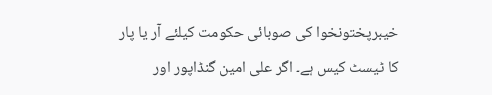خیبرپختونخوا کی صوبائی حکومت کیلئے آر یا پار کا ٹیسٹ کیس ہے۔ اگر علی امین گنڈاپور اور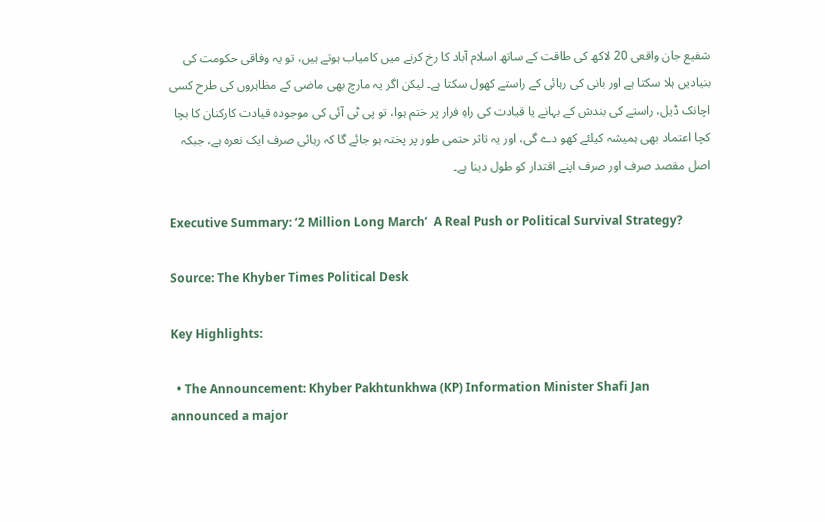شفیع جان واقعی 20 لاکھ کی طاقت کے ساتھ اسلام آباد کا رخ کرنے میں کامیاب ہوتے ہیں، تو یہ وفاقی حکومت کی بنیادیں ہلا سکتا ہے اور بانی کی رہائی کے راستے کھول سکتا ہے۔ لیکن اگر یہ مارچ بھی ماضی کے مظاہروں کی طرح کسی اچانک ڈیل، راستے کی بندش کے بہانے یا قیادت کی راہِ فرار پر ختم ہوا، تو پی ٹی آئی کی موجودہ قیادت کارکنان کا بچا کچا اعتماد بھی ہمیشہ کیلئے کھو دے گی، اور یہ تاثر حتمی طور پر پختہ ہو جائے گا کہ رہائی صرف ایک نعرہ ہے، جبکہ اصل مقصد صرف اور صرف اپنے اقتدار کو طول دینا ہے۔

Executive Summary: ‘2 Million Long March’  A Real Push or Political Survival Strategy?

Source: The Khyber Times Political Desk

Key Highlights:

  • The Announcement: Khyber Pakhtunkhwa (KP) Information Minister Shafi Jan announced a major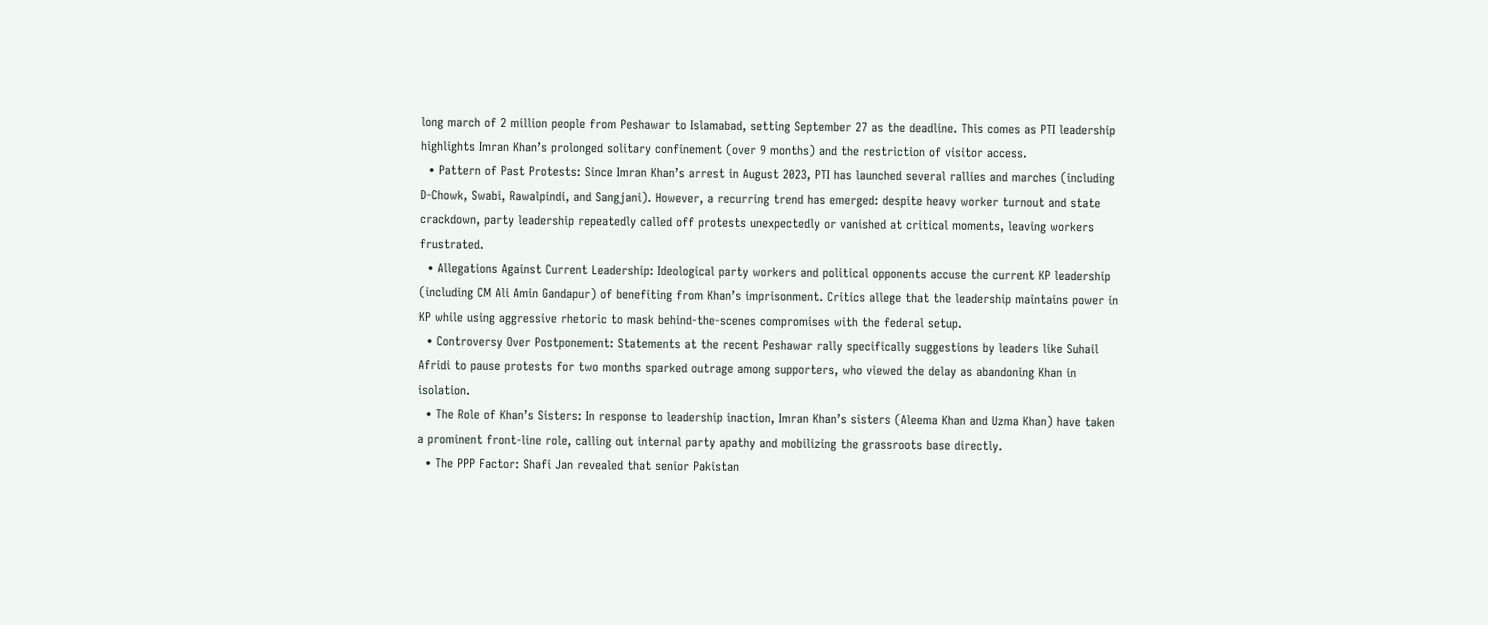long march of 2 million people from Peshawar to Islamabad, setting September 27 as the deadline. This comes as PTI leadership highlights Imran Khan’s prolonged solitary confinement (over 9 months) and the restriction of visitor access.
  • Pattern of Past Protests: Since Imran Khan’s arrest in August 2023, PTI has launched several rallies and marches (including D-Chowk, Swabi, Rawalpindi, and Sangjani). However, a recurring trend has emerged: despite heavy worker turnout and state crackdown, party leadership repeatedly called off protests unexpectedly or vanished at critical moments, leaving workers frustrated.
  • Allegations Against Current Leadership: Ideological party workers and political opponents accuse the current KP leadership (including CM Ali Amin Gandapur) of benefiting from Khan’s imprisonment. Critics allege that the leadership maintains power in KP while using aggressive rhetoric to mask behind-the-scenes compromises with the federal setup.
  • Controversy Over Postponement: Statements at the recent Peshawar rally specifically suggestions by leaders like Suhail Afridi to pause protests for two months sparked outrage among supporters, who viewed the delay as abandoning Khan in isolation.
  • The Role of Khan’s Sisters: In response to leadership inaction, Imran Khan’s sisters (Aleema Khan and Uzma Khan) have taken a prominent front-line role, calling out internal party apathy and mobilizing the grassroots base directly.
  • The PPP Factor: Shafi Jan revealed that senior Pakistan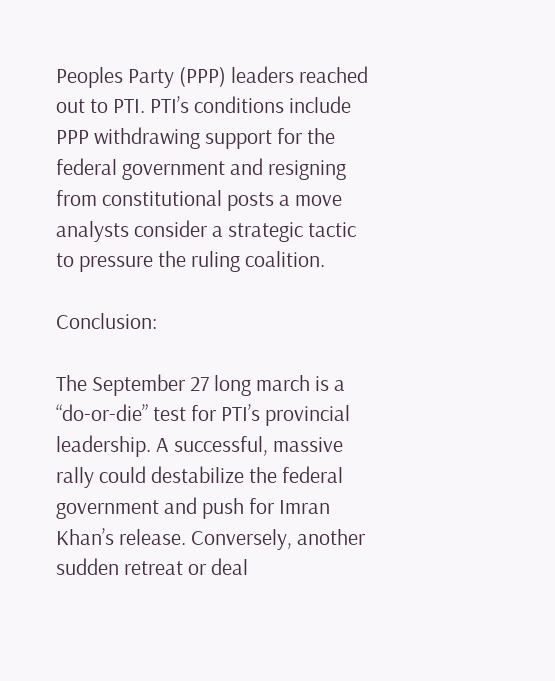Peoples Party (PPP) leaders reached out to PTI. PTI’s conditions include PPP withdrawing support for the federal government and resigning from constitutional posts a move analysts consider a strategic tactic to pressure the ruling coalition.

Conclusion:

The September 27 long march is a “do-or-die” test for PTI’s provincial leadership. A successful, massive rally could destabilize the federal government and push for Imran Khan’s release. Conversely, another sudden retreat or deal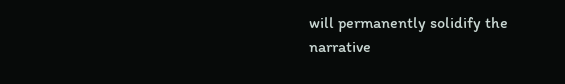will permanently solidify the narrative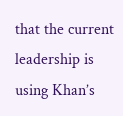that the current leadership is using Khan’s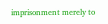imprisonment merely to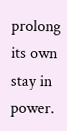prolong its own stay in power.